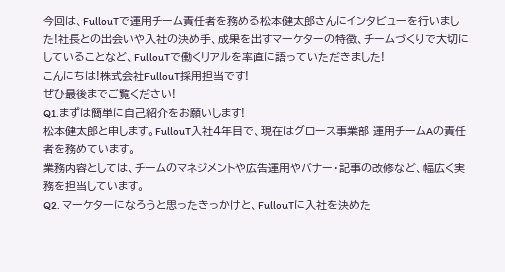今回は、FullouTで運用チーム責任者を務める松本健太郎さんにインタビューを行いました!社長との出会いや入社の決め手、成果を出すマーケターの特徴、チームづくりで大切にしていることなど、FullouTで働くリアルを率直に語っていただきました!
こんにちは!株式会社FullouT採用担当です!
ぜひ最後までご覧ください!
Q1.まずは簡単に自己紹介をお願いします!
松本健太郎と申します。FullouT入社4年目で、現在はグロース事業部 運用チームAの責任者を務めています。
業務内容としては、チームのマネジメントや広告運用やバナー・記事の改修など、幅広く実務を担当しています。
Q2. マーケターになろうと思ったきっかけと、FullouTに入社を決めた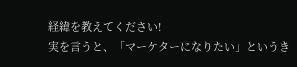経緯を教えてください!
実を言うと、「マーケターになりたい」というき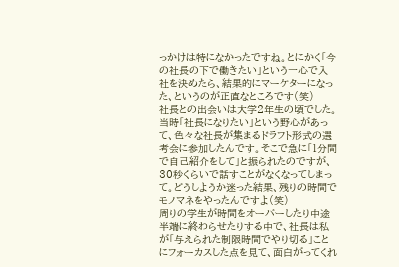っかけは特になかったですね。とにかく「今の社長の下で働きたい」という一心で入社を決めたら、結果的にマーケターになった、というのが正直なところです(笑)
社長との出会いは大学2年生の頃でした。当時「社長になりたい」という野心があって、色々な社長が集まるドラフト形式の選考会に参加したんです。そこで急に「1分間で自己紹介をして」と振られたのですが、30秒くらいで話すことがなくなってしまって。どうしようか迷った結果、残りの時間でモノマネをやったんですよ(笑)
周りの学生が時間をオーバーしたり中途半端に終わらせたりする中で、社長は私が「与えられた制限時間でやり切る」ことにフォーカスした点を見て、面白がってくれ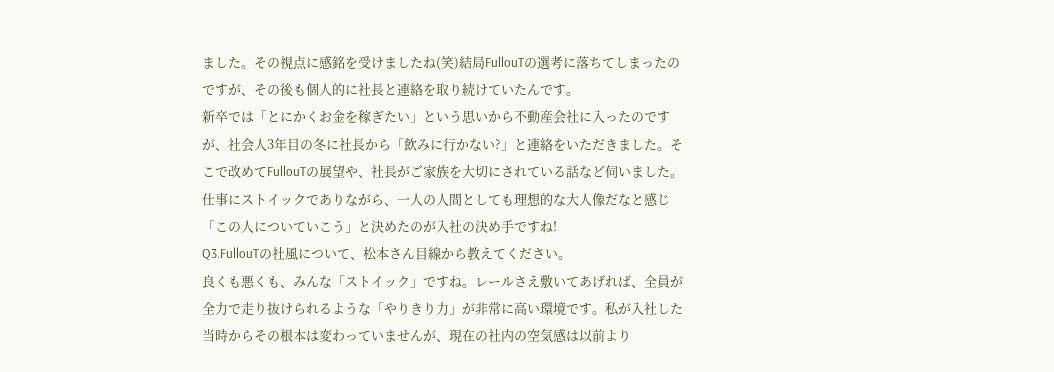ました。その視点に感銘を受けましたね(笑)結局FullouTの選考に落ちてしまったのですが、その後も個人的に社長と連絡を取り続けていたんです。
新卒では「とにかくお金を稼ぎたい」という思いから不動産会社に入ったのですが、社会人3年目の冬に社長から「飲みに行かない?」と連絡をいただきました。そこで改めてFullouTの展望や、社長がご家族を大切にされている話など伺いました。仕事にストイックでありながら、一人の人間としても理想的な大人像だなと感じ「この人についていこう」と決めたのが入社の決め手ですね!
Q3.FullouTの社風について、松本さん目線から教えてください。
良くも悪くも、みんな「ストイック」ですね。レールさえ敷いてあげれば、全員が全力で走り抜けられるような「やりきり力」が非常に高い環境です。私が入社した当時からその根本は変わっていませんが、現在の社内の空気感は以前より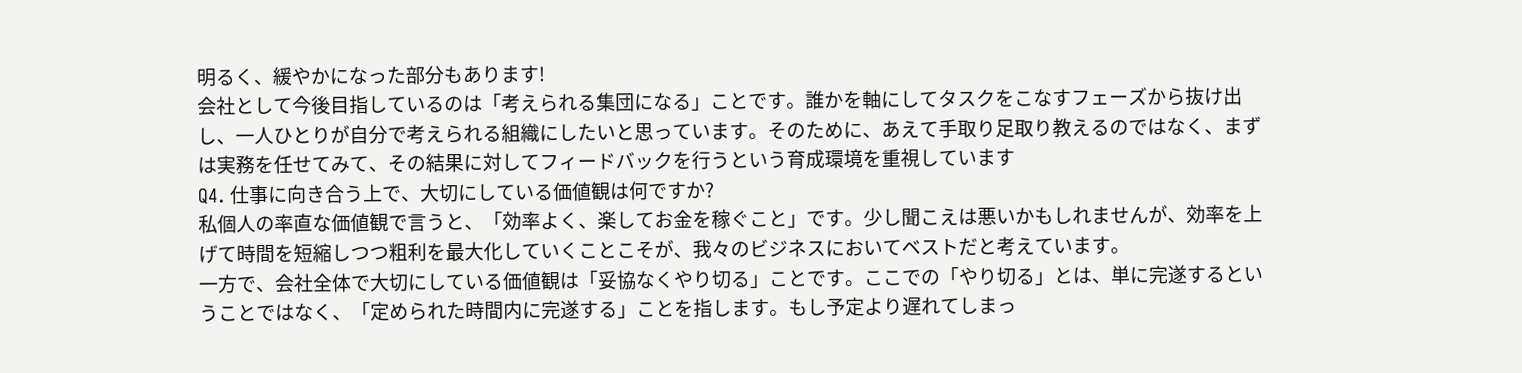明るく、緩やかになった部分もあります!
会社として今後目指しているのは「考えられる集団になる」ことです。誰かを軸にしてタスクをこなすフェーズから抜け出し、一人ひとりが自分で考えられる組織にしたいと思っています。そのために、あえて手取り足取り教えるのではなく、まずは実務を任せてみて、その結果に対してフィードバックを行うという育成環境を重視しています
Q4. 仕事に向き合う上で、大切にしている価値観は何ですか?
私個人の率直な価値観で言うと、「効率よく、楽してお金を稼ぐこと」です。少し聞こえは悪いかもしれませんが、効率を上げて時間を短縮しつつ粗利を最大化していくことこそが、我々のビジネスにおいてベストだと考えています。
一方で、会社全体で大切にしている価値観は「妥協なくやり切る」ことです。ここでの「やり切る」とは、単に完遂するということではなく、「定められた時間内に完遂する」ことを指します。もし予定より遅れてしまっ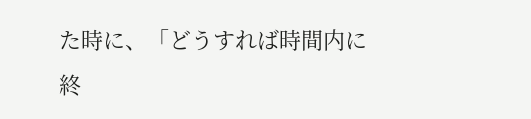た時に、「どうすれば時間内に終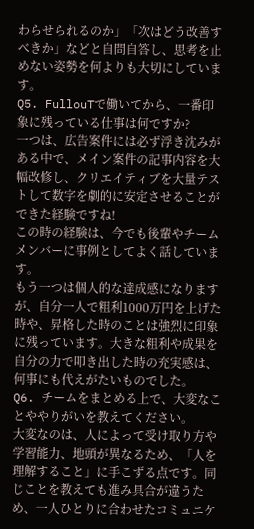わらせられるのか」「次はどう改善すべきか」などと自問自答し、思考を止めない姿勢を何よりも大切にしています。
Q5. FullouTで働いてから、一番印象に残っている仕事は何ですか?
一つは、広告案件には必ず浮き沈みがある中で、メイン案件の記事内容を大幅改修し、クリエイティブを大量テストして数字を劇的に安定させることができた経験ですね!
この時の経験は、今でも後輩やチームメンバーに事例としてよく話しています。
もう一つは個人的な達成感になりますが、自分一人で粗利1000万円を上げた時や、昇格した時のことは強烈に印象に残っています。大きな粗利や成果を自分の力で叩き出した時の充実感は、何事にも代えがたいものでした。
Q6. チームをまとめる上で、大変なことややりがいを教えてください。
大変なのは、人によって受け取り方や学習能力、地頭が異なるため、「人を理解すること」に手こずる点です。同じことを教えても進み具合が違うため、一人ひとりに合わせたコミュニケ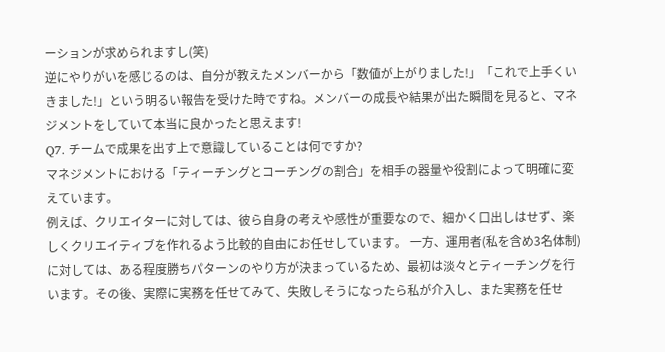ーションが求められますし(笑)
逆にやりがいを感じるのは、自分が教えたメンバーから「数値が上がりました!」「これで上手くいきました!」という明るい報告を受けた時ですね。メンバーの成長や結果が出た瞬間を見ると、マネジメントをしていて本当に良かったと思えます!
Q7. チームで成果を出す上で意識していることは何ですか?
マネジメントにおける「ティーチングとコーチングの割合」を相手の器量や役割によって明確に変えています。
例えば、クリエイターに対しては、彼ら自身の考えや感性が重要なので、細かく口出しはせず、楽しくクリエイティブを作れるよう比較的自由にお任せしています。 一方、運用者(私を含め3名体制)に対しては、ある程度勝ちパターンのやり方が決まっているため、最初は淡々とティーチングを行います。その後、実際に実務を任せてみて、失敗しそうになったら私が介入し、また実務を任せ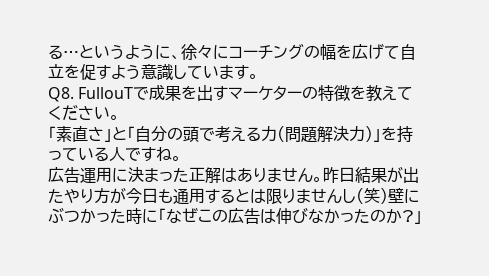る…というように、徐々にコーチングの幅を広げて自立を促すよう意識しています。
Q8. FullouTで成果を出すマーケターの特徴を教えてください。
「素直さ」と「自分の頭で考える力(問題解決力)」を持っている人ですね。
広告運用に決まった正解はありません。昨日結果が出たやり方が今日も通用するとは限りませんし(笑)壁にぶつかった時に「なぜこの広告は伸びなかったのか?」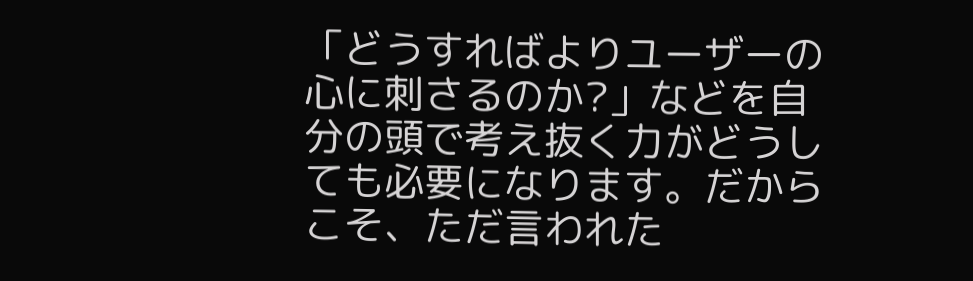「どうすればよりユーザーの心に刺さるのか?」などを自分の頭で考え抜く力がどうしても必要になります。だからこそ、ただ言われた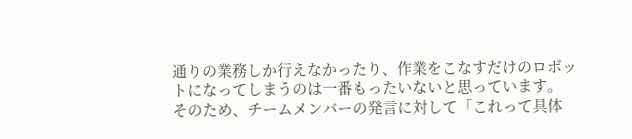通りの業務しか行えなかったり、作業をこなすだけのロボットになってしまうのは一番もったいないと思っています。
そのため、チームメンバーの発言に対して「これって具体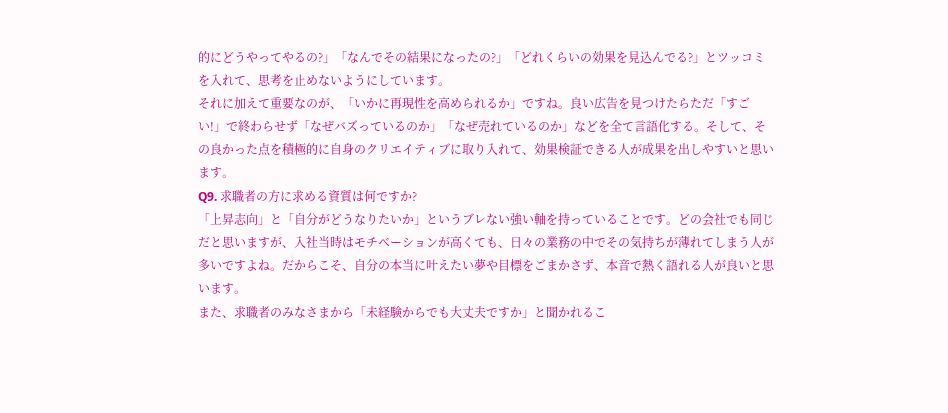的にどうやってやるの?」「なんでその結果になったの?」「どれくらいの効果を見込んでる?」とツッコミを入れて、思考を止めないようにしています。
それに加えて重要なのが、「いかに再現性を高められるか」ですね。良い広告を見つけたらただ「すごい!」で終わらせず「なぜバズっているのか」「なぜ売れているのか」などを全て言語化する。そして、その良かった点を積極的に自身のクリエイティブに取り入れて、効果検証できる人が成果を出しやすいと思います。
Q9. 求職者の方に求める資質は何ですか?
「上昇志向」と「自分がどうなりたいか」というブレない強い軸を持っていることです。どの会社でも同じだと思いますが、入社当時はモチベーションが高くても、日々の業務の中でその気持ちが薄れてしまう人が多いですよね。だからこそ、自分の本当に叶えたい夢や目標をごまかさず、本音で熱く語れる人が良いと思います。
また、求職者のみなさまから「未経験からでも大丈夫ですか」と聞かれるこ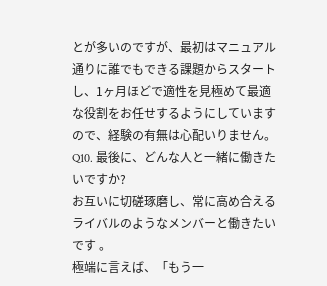とが多いのですが、最初はマニュアル通りに誰でもできる課題からスタートし、1ヶ月ほどで適性を見極めて最適な役割をお任せするようにしていますので、経験の有無は心配いりません。
Q10. 最後に、どんな人と一緒に働きたいですか?
お互いに切磋琢磨し、常に高め合えるライバルのようなメンバーと働きたいです 。
極端に言えば、「もう一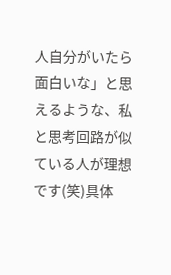人自分がいたら面白いな」と思えるような、私と思考回路が似ている人が理想です(笑)具体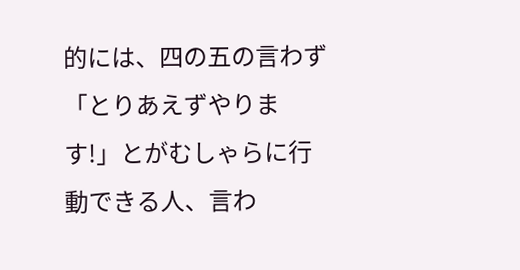的には、四の五の言わず「とりあえずやります!」とがむしゃらに行動できる人、言わ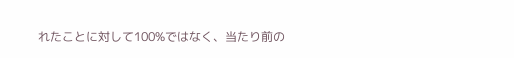れたことに対して100%ではなく、当たり前の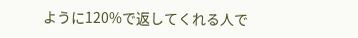ように120%で返してくれる人で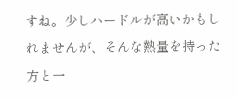すね。少しハードルが高いかもしれませんが、そんな熱量を持った方と一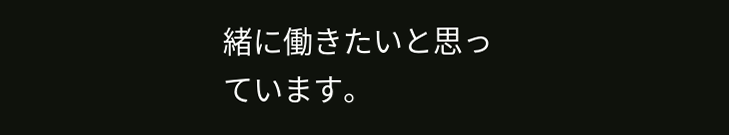緒に働きたいと思っています。